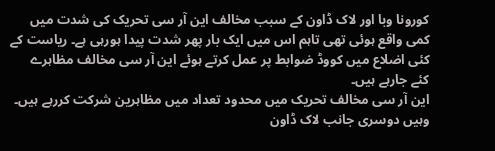کورونا وبا اور لاک ڈاون کے سبب مخالف این آر سی تحریک کی شدت میں کمی واقع ہوئی تھی تاہم اس میں ایک بار پھر شدت پیدا ہورہی ہے۔ ریاست کے کئی اضلاع میں کووڈ ضوابط پر عمل کرتے ہوئے این آر سی مخالف مظاہرے کئے جارہے ہیں۔
این آر سی مخالف تحریک میں محدود تعداد میں مظاہرین شرکت کررہے ہیں۔ وہیں دوسری جانب لاک ڈاون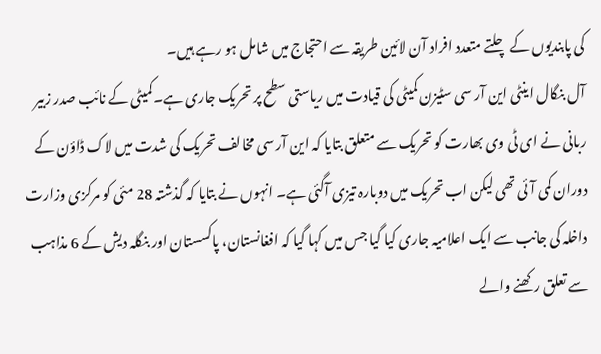کی پابندیوں کے چلتے متعدد افراد آن لائین طریقہ سے احتجاج میں شامل ہو رہے ہیں۔
آل بنگال اینٹی این آر سی سٹیزن کمیٹی کی قیادت میں ریاستی سطح پر تحریک جاری ہے۔کمیٹی کے نائب صدر زبیر ربانی نے ای ٹی وی بھارت کو تحریک سے متعلق بتایا کہ این آر سی مخالف تحریک کی شدت میں لاک ڈاؤن کے دوران کمی آئی تھی لیکن اب تحریک میں دوبارہ تیزی آگئی ہے۔ انہوں نے بتایا کہ گذشتہ 28 مئی کو مرکزی وزارت داخلہ کی جانب سے ایک اعلامیہ جاری کیا گیا جس میں کہا گیا کہ افغانستان، پاکسستان اور بنگلہ دیش کے 6 مذاہب سے تعلق رکھنے والے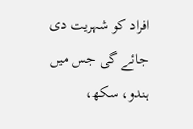افراد کو شہریت دی جائے گی جس میں ہندو، سکھ،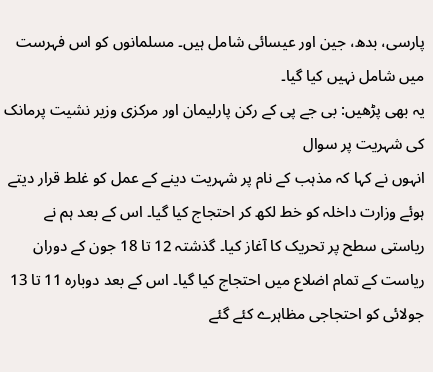پارسی، بدھ، جین اور عیسائی شامل ہیں۔ مسلمانوں کو اس فہرست میں شامل نہیں کیا گیا۔
یہ بھی پڑھیں: بی جے پی کے رکن پارلیمان اور مرکزی وزیر نشیت پرمانک کی شہریت پر سوال
انہوں نے کہا کہ مذہب کے نام پر شہریت دینے کے عمل کو غلط قرار دیتے ہوئے وزارت داخلہ کو خط لکھ کر احتجاج کیا گیا۔ اس کے بعد ہم نے ریاستی سطح پر تحریک کا آغاز کیا۔ گذشتہ 12 تا 18 جون کے دوران ریاست کے تمام اضلاع میں احتجاج کیا گیا۔ اس کے بعد دوبارہ 11 تا 13 جولائی کو احتجاجی مظاہرے کئے گئے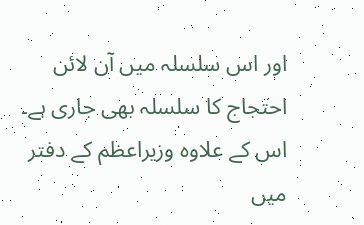اور اس سلسلہ میں آن لائن احتجاج کا سلسلہ بھی جاری ہے۔ اس کے علاوہ وزیراعظم کے دفتر میں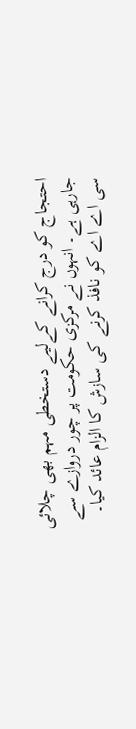احتجاج کو درج کرانے کےلیے دستخطی مہم بھی چلائی جارہی ہے۔ انہوں نے مرکزی حکومت پر چور دروازے سے سی اے اے کو نافذ کرنے کی سازش کا الزام عائد کیا۔